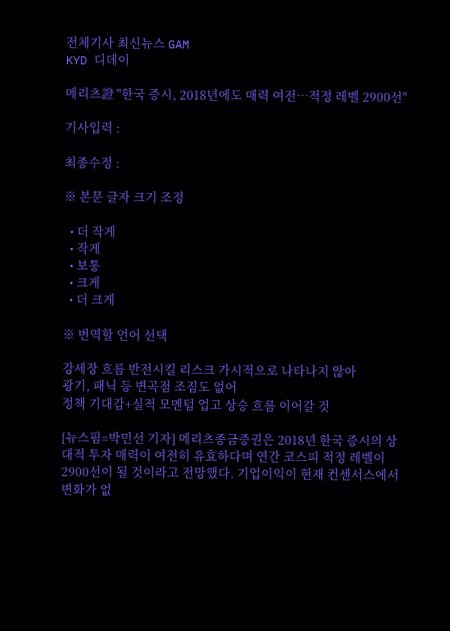전체기사 최신뉴스 GAM
KYD 디데이

메리츠證 "한국 증시, 2018년에도 매력 여전…적정 레벨 2900선"

기사입력 :

최종수정 :

※ 본문 글자 크기 조정

  • 더 작게
  • 작게
  • 보통
  • 크게
  • 더 크게

※ 번역할 언어 선택

강세장 흐름 반전시킬 리스크 가시적으로 나타나지 않아
광기, 패닉 등 변곡점 조짐도 없어
정책 기대감+실적 모멘텀 업고 상승 흐름 이어갈 것

[뉴스핌=박민선 기자] 메리츠종금증권은 2018년 한국 증시의 상대적 투자 매력이 여전히 유효하다며 연간 코스피 적정 레벨이 2900선이 될 것이라고 전망했다. 기업이익이 현재 컨센서스에서 변화가 없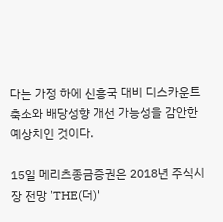다는 가정 하에 신흥국 대비 디스카운트 축소와 배당성향 개선 가능성을 감안한 예상치인 것이다.

15일 메리츠종금증권은 2018년 주식시장 전망 'THE(더)'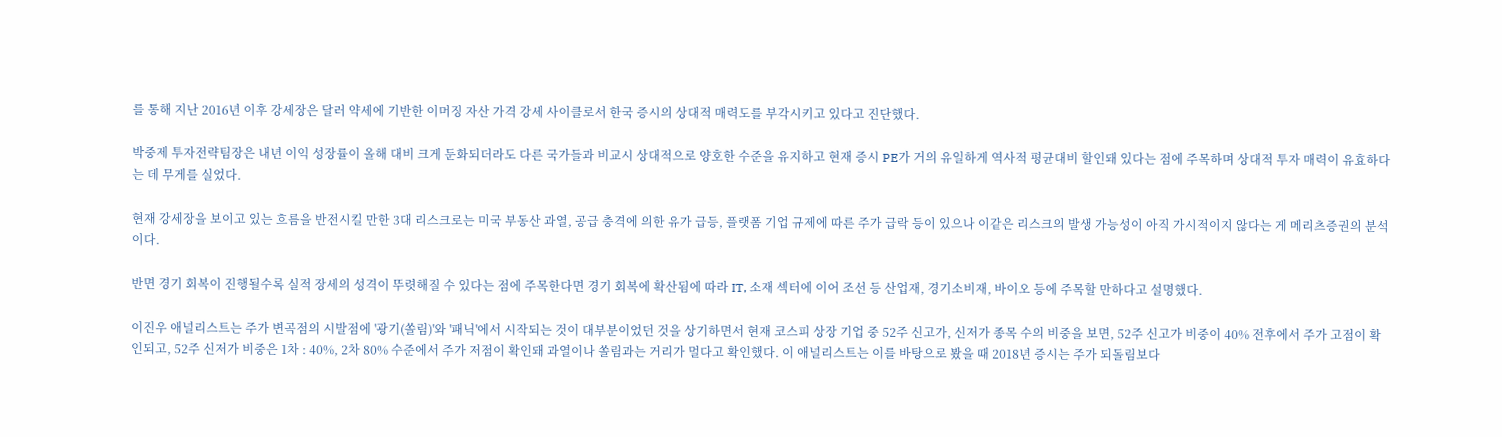를 통해 지난 2016년 이후 강세장은 달러 약세에 기반한 이머징 자산 가격 강세 사이클로서 한국 증시의 상대적 매력도를 부각시키고 있다고 진단했다.

박중제 투자전략팀장은 내년 이익 성장률이 올해 대비 크게 둔화되더라도 다른 국가들과 비교시 상대적으로 양호한 수준을 유지하고 현재 증시 PE가 거의 유일하게 역사적 평균대비 할인돼 있다는 점에 주목하며 상대적 투자 매력이 유효하다는 데 무게를 실었다.

현재 강세장을 보이고 있는 흐름을 반전시킬 만한 3대 리스크로는 미국 부동산 과열, 공급 충격에 의한 유가 급등, 플랫폼 기업 규제에 따른 주가 급락 등이 있으나 이같은 리스크의 발생 가능성이 아직 가시적이지 않다는 게 메리츠증권의 분석이다.

반면 경기 회복이 진행될수록 실적 장세의 성격이 뚜렷해질 수 있다는 점에 주목한다면 경기 회복에 확산됨에 따라 IT, 소재 섹터에 이어 조선 등 산업재, 경기소비재, 바이오 등에 주목할 만하다고 설명했다.

이진우 애널리스트는 주가 변곡점의 시발점에 '광기(쏠림)'와 '패닉'에서 시작되는 것이 대부분이었던 것을 상기하면서 현재 코스피 상장 기업 중 52주 신고가, 신저가 종목 수의 비중을 보면, 52주 신고가 비중이 40% 전후에서 주가 고점이 확인되고, 52주 신저가 비중은 1차 : 40%, 2차 80% 수준에서 주가 저점이 확인돼 과열이나 쏠림과는 거리가 멀다고 확인했다. 이 애널리스트는 이를 바탕으로 봤을 때 2018년 증시는 주가 되돌림보다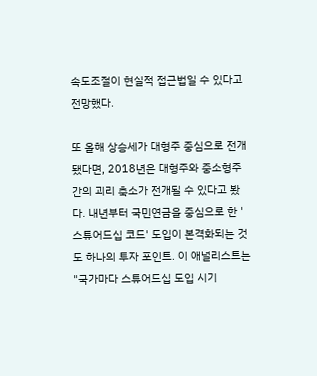속도조절이 현실적 접근법일 수 있다고 전망했다.

또 올해 상승세가 대형주 중심으로 전개됐다면, 2018년은 대형주와 중소형주간의 괴리 축소가 전개될 수 있다고 봤다. 내년부터 국민연금을 중심으로 한 '스튜어드십 코드' 도입이 본격화되는 것도 하나의 투자 포인트. 이 애널리스트는 "국가마다 스튜어드십 도입 시기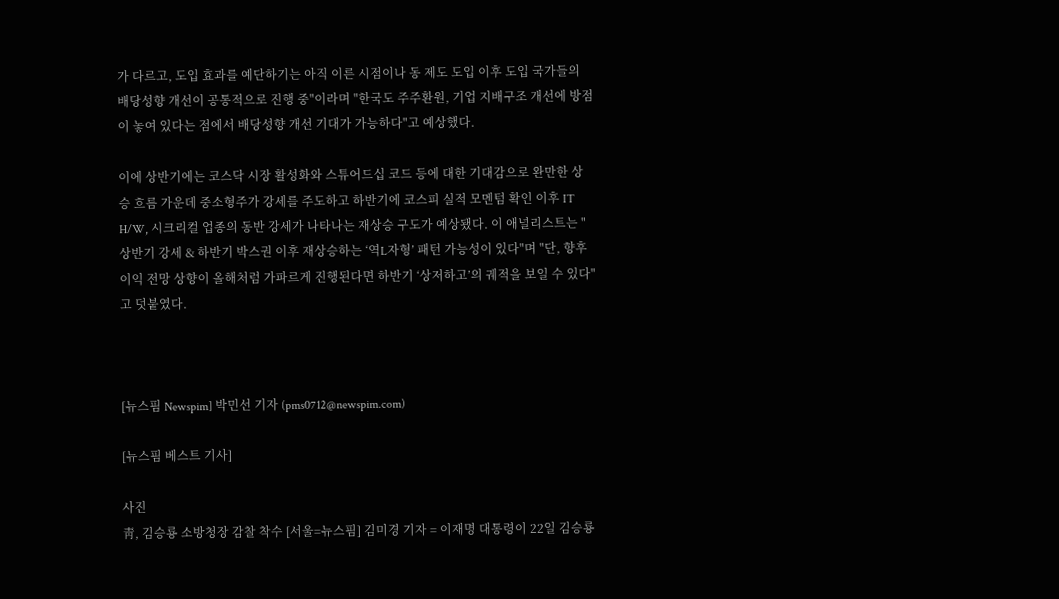가 다르고, 도입 효과를 예단하기는 아직 이른 시점이나 동 제도 도입 이후 도입 국가들의 배당성향 개선이 공통적으로 진행 중"이라며 "한국도 주주환원, 기업 지배구조 개선에 방점이 놓여 있다는 점에서 배당성향 개선 기대가 가능하다"고 예상했다.

이에 상반기에는 코스닥 시장 활성화와 스튜어드십 코드 등에 대한 기대감으로 완만한 상승 흐름 가운데 중소형주가 강세를 주도하고 하반기에 코스피 실적 모멘텀 확인 이후 IT H/W, 시크리컬 업종의 동반 강세가 나타나는 재상승 구도가 예상됐다. 이 애널리스트는 "상반기 강세 & 하반기 박스권 이후 재상승하는 ‘역L자형’ 패턴 가능성이 있다"며 "단, 향후 이익 전망 상향이 올해처럼 가파르게 진행된다면 하반기 ‘상저하고’의 궤적을 보일 수 있다"고 덧붙였다.



[뉴스핌 Newspim] 박민선 기자 (pms0712@newspim.com)

[뉴스핌 베스트 기사]

사진
靑, 김승룡 소방청장 감찰 착수 [서울=뉴스핌] 김미경 기자 = 이재명 대통령이 22일 김승룡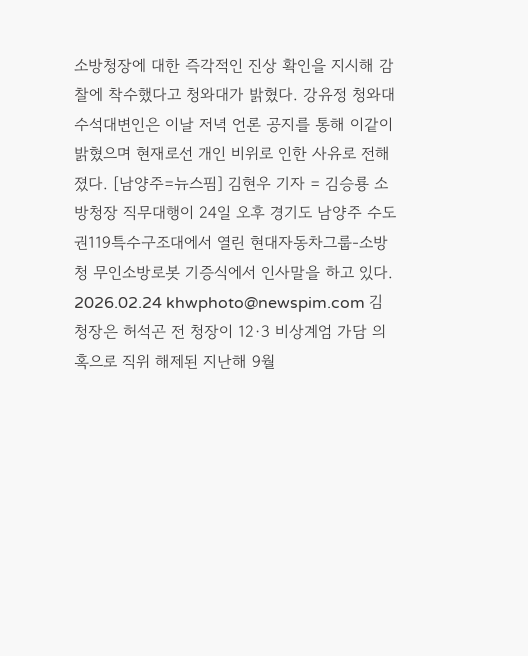소방청장에 대한 즉각적인 진상 확인을 지시해 감찰에 착수했다고 청와대가 밝혔다. 강유정 청와대 수석대변인은 이날 저녁 언론 공지를 통해 이같이 밝혔으며 현재로선 개인 비위로 인한 사유로 전해졌다. [남양주=뉴스핌] 김현우 기자 = 김승룡 소방청장 직무대행이 24일 오후 경기도 남양주 수도권119특수구조대에서 열린 현대자동차그룹-소방청 무인소방로봇 기증식에서 인사말을 하고 있다. 2026.02.24 khwphoto@newspim.com 김 청장은 허석곤 전 청장이 12·3 비상계엄 가담 의혹으로 직위 해제된 지난해 9월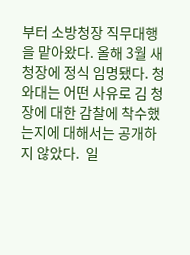부터 소방청장 직무대행을 맡아왔다. 올해 3월 새 청장에 정식 임명됐다. 청와대는 어떤 사유로 김 청장에 대한 감찰에 착수했는지에 대해서는 공개하지 않았다.  일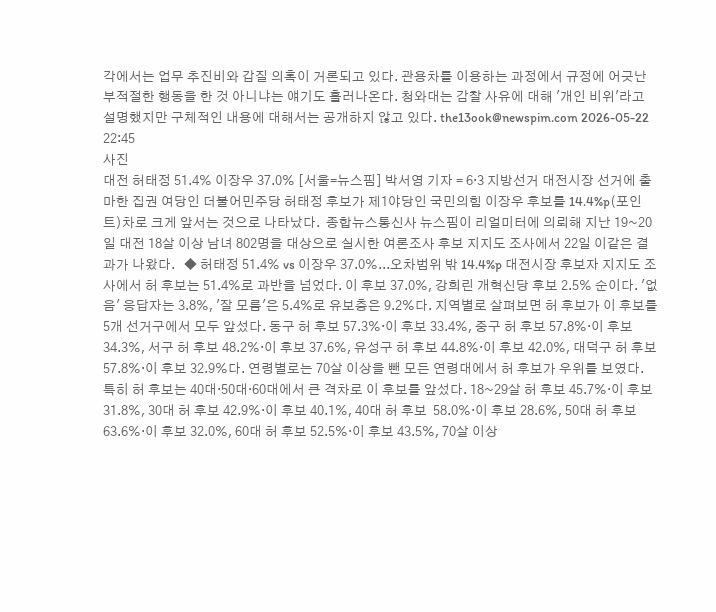각에서는 업무 추진비와 갑질 의혹이 거론되고 있다. 관용차를 이용하는 과정에서 규정에 어긋난 부적절한 행동을 한 것 아니냐는 얘기도 흘러나온다. 청와대는 감찰 사유에 대해 '개인 비위'라고 설명했지만 구체적인 내용에 대해서는 공개하지 않고 있다. the13ook@newspim.com 2026-05-22 22:45
사진
대전 허태정 51.4% 이장우 37.0% [서울=뉴스핌] 박서영 기자 = 6·3 지방선거 대전시장 선거에 출마한 집권 여당인 더불어민주당 허태정 후보가 제1야당인 국민의힘 이장우 후보를 14.4%p(포인트)차로 크게 앞서는 것으로 나타났다.  종합뉴스통신사 뉴스핌이 리얼미터에 의뢰해 지난 19~20일 대전 18살 이상 남녀 802명을 대상으로 실시한 여론조사 후보 지지도 조사에서 22일 이같은 결과가 나왔다.   ◆ 허태정 51.4% vs 이장우 37.0%...오차범위 밖 14.4%p 대전시장 후보자 지지도 조사에서 허 후보는 51.4%로 과반을 넘었다. 이 후보 37.0%, 강희린 개혁신당 후보 2.5% 순이다. '없음' 응답자는 3.8%, '잘 모름'은 5.4%로 유보층은 9.2%다. 지역별로 살펴보면 허 후보가 이 후보를 5개 선거구에서 모두 앞섰다. 동구 허 후보 57.3%·이 후보 33.4%, 중구 허 후보 57.8%·이 후보 34.3%, 서구 허 후보 48.2%·이 후보 37.6%, 유성구 허 후보 44.8%·이 후보 42.0%, 대덕구 허 후보 57.8%·이 후보 32.9%다. 연령별로는 70살 이상을 뺀 모든 연령대에서 허 후보가 우위를 보였다. 특히 허 후보는 40대·50대·60대에서 큰 격차로 이 후보를 앞섰다. 18~29살 허 후보 45.7%·이 후보 31.8%, 30대 허 후보 42.9%·이 후보 40.1%, 40대 허 후보  58.0%·이 후보 28.6%, 50대 허 후보 63.6%·이 후보 32.0%, 60대 허 후보 52.5%·이 후보 43.5%, 70살 이상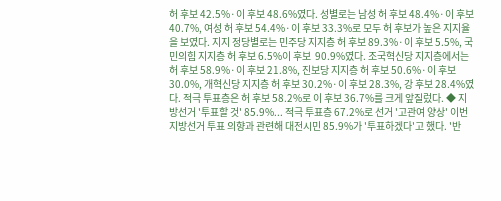허 후보 42.5%·이 후보 48.6%였다. 성별로는 남성 허 후보 48.4%·이 후보 40.7%, 여성 허 후보 54.4%·이 후보 33.3%로 모두 허 후보가 높은 지지율을 보였다. 지지 정당별로는 민주당 지지층 허 후보 89.3%·이 후보 5.5%, 국민의힘 지지층 허 후보 6.5%이 후보  90.9%였다. 조국혁신당 지지층에서는 허 후보 58.9%·이 후보 21.8%, 진보당 지지층 허 후보 50.6%·이 후보 30.0%, 개혁신당 지지층 허 후보 30.2%·이 후보 28.3%, 강 후보 28.4%였다. 적극 투표층은 허 후보 58.2%로 이 후보 36.7%를 크게 앞질렀다. ◆ 지방선거 '투표할 것' 85.9%... 적극 투표층 67.2%로 선거 '고관여 양상' 이번 지방선거 투표 의향과 관련해 대전시민 85.9%가 '투표하겠다'고 했다. '반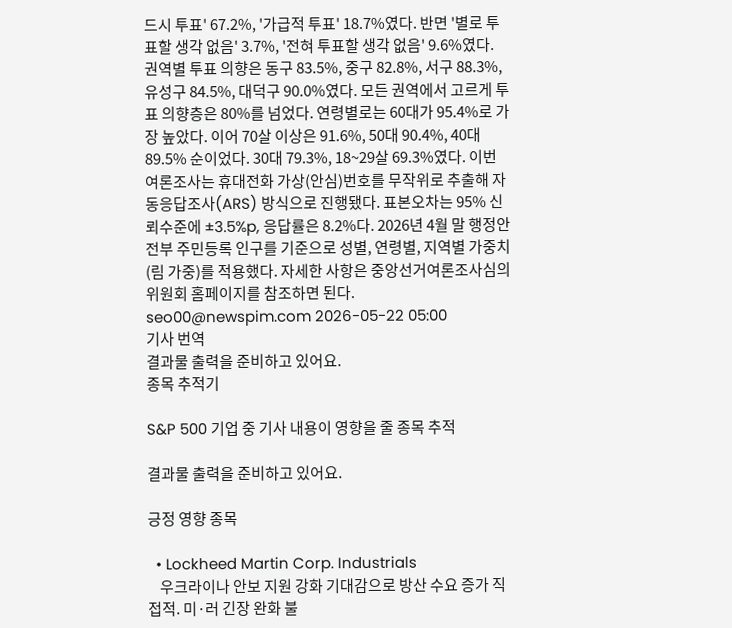드시 투표' 67.2%, '가급적 투표' 18.7%였다. 반면 '별로 투표할 생각 없음' 3.7%, '전혀 투표할 생각 없음' 9.6%였다. 권역별 투표 의향은 동구 83.5%, 중구 82.8%, 서구 88.3%, 유성구 84.5%, 대덕구 90.0%였다. 모든 권역에서 고르게 투표 의향층은 80%를 넘었다. 연령별로는 60대가 95.4%로 가장 높았다. 이어 70살 이상은 91.6%, 50대 90.4%, 40대 89.5% 순이었다. 30대 79.3%, 18~29살 69.3%였다. 이번 여론조사는 휴대전화 가상(안심)번호를 무작위로 추출해 자동응답조사(ARS) 방식으로 진행됐다. 표본오차는 95% 신뢰수준에 ±3.5%p, 응답률은 8.2%다. 2026년 4월 말 행정안전부 주민등록 인구를 기준으로 성별, 연령별, 지역별 가중치(림 가중)를 적용했다. 자세한 사항은 중앙선거여론조사심의위원회 홈페이지를 참조하면 된다. seo00@newspim.com 2026-05-22 05:00
기사 번역
결과물 출력을 준비하고 있어요.
종목 추적기

S&P 500 기업 중 기사 내용이 영향을 줄 종목 추적

결과물 출력을 준비하고 있어요.

긍정 영향 종목

  • Lockheed Martin Corp. Industrials
    우크라이나 안보 지원 강화 기대감으로 방산 수요 증가 직접적. 미·러 긴장 완화 불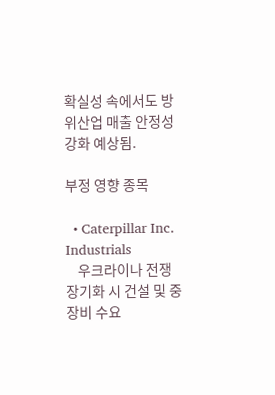확실성 속에서도 방위산업 매출 안정성 강화 예상됨.

부정 영향 종목

  • Caterpillar Inc. Industrials
    우크라이나 전쟁 장기화 시 건설 및 중장비 수요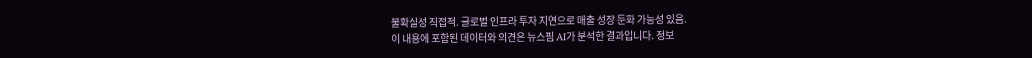불확실성 직접적. 글로벌 인프라 투자 지연으로 매출 성장 둔화 가능성 있음.
이 내용에 포함된 데이터와 의견은 뉴스핌 AI가 분석한 결과입니다. 정보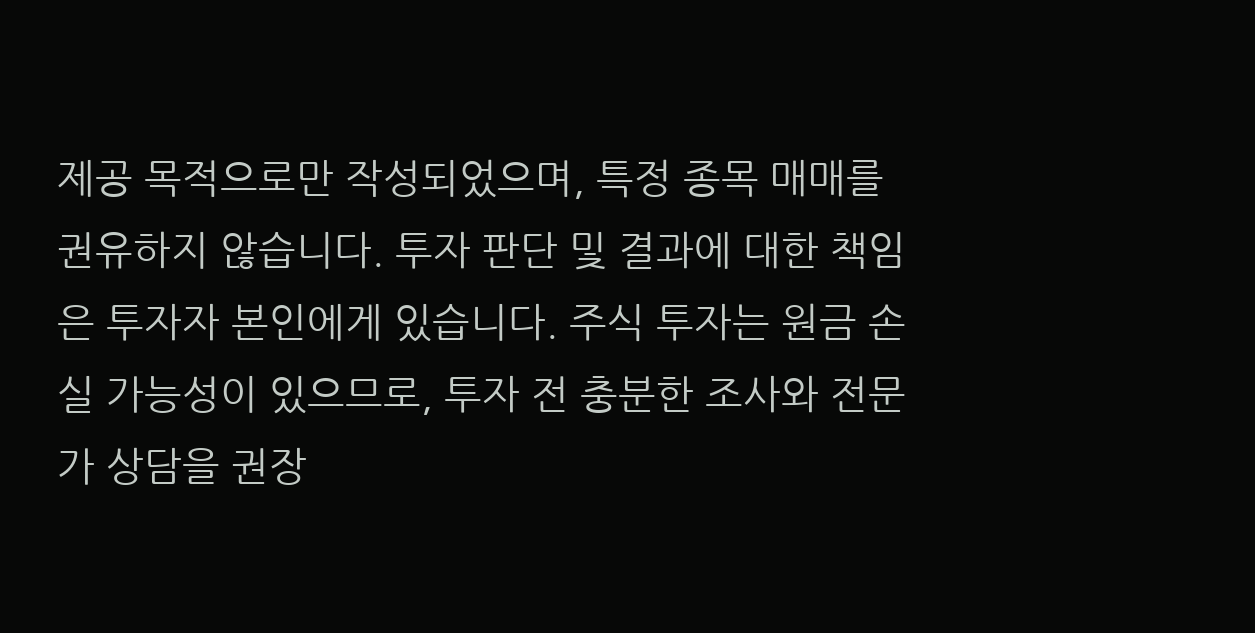제공 목적으로만 작성되었으며, 특정 종목 매매를 권유하지 않습니다. 투자 판단 및 결과에 대한 책임은 투자자 본인에게 있습니다. 주식 투자는 원금 손실 가능성이 있으므로, 투자 전 충분한 조사와 전문가 상담을 권장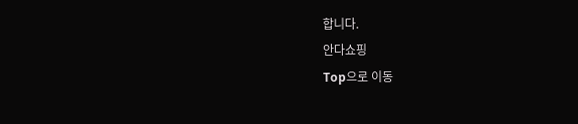합니다.
안다쇼핑
Top으로 이동